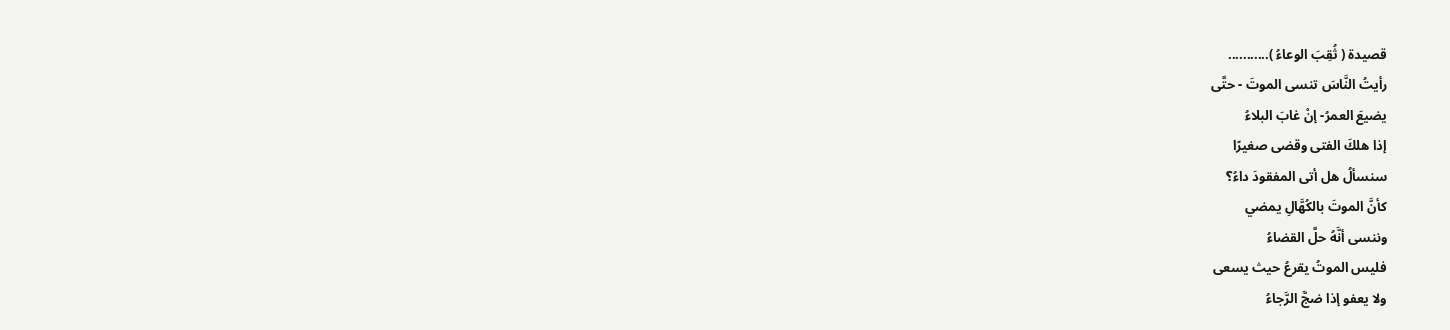قصيدة ( ثُقِبَ الوعاءُ )...........
رأيتُ النَّاسَ تنسى الموتَ - حتَّى
يضيعَ العمرُ- إنْ غابَ البلاءُ
إذا هلكَ الفتى وقضى صغيرًا
سنسألُ هل أتى المفقودَ داءُ؟
كأنَّ الموتَ بالكُهَّالِ يمضي
وننسى أنَّهُ حلَّ القضاءُ
فليس الموتُ يقرعُ حيث يسعى
ولا يعفو إذا ضجَّ الرَّجاءُ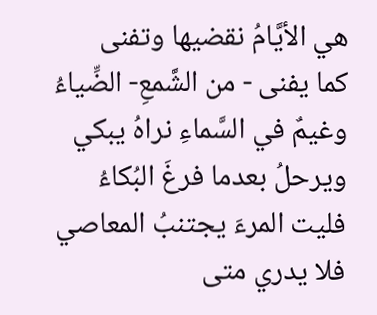هي الأيَّامُ نقضيها وتفنى
كما يفنى - من الشَّمعِ- الضِّياءُ
وغيمٌ في السَّماءِ نراهُ يبكي
ويرحلُ بعدما فرغَ البُكاءُ
فليت المرءَ يجتنبُ المعاصي
فلا يدري متى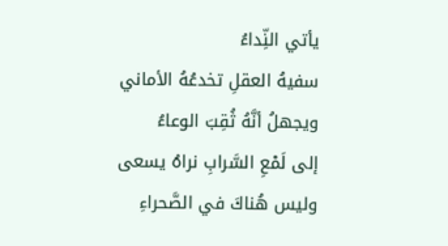يأتي النِّداءُ
سفيهُ العقلِ تخدعُهُ الأماني
ويجهلُ أنَّهُ ثُقِبَ الوعاءُ
إلى لَمْعِ السَّرابِ نراهُ يسعى
وليس هُناكَ في الصَّحراءِ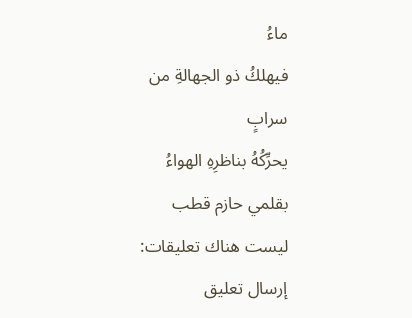ماءُ
فيهلكُ ذو الجهالةِ من سرابٍ
يحرِّكُهُ بناظرِهِ الهواءُ
بقلمي حازم قطب
ليست هناك تعليقات:
إرسال تعليق